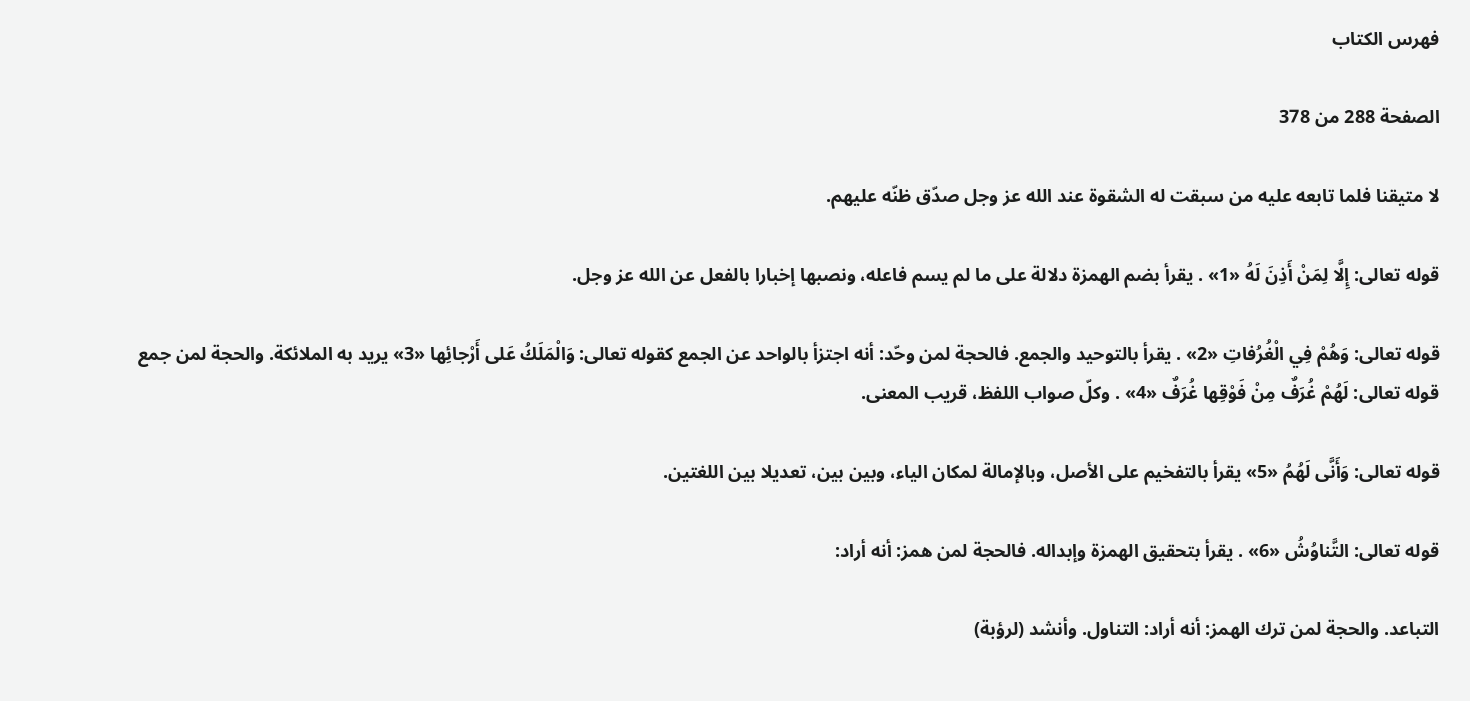فهرس الكتاب

الصفحة 288 من 378

لا متيقنا فلما تابعه عليه من سبقت له الشقوة عند الله عز وجل صدّق ظنّه عليهم.

قوله تعالى: إِلَّا لِمَنْ أَذِنَ لَهُ «1» . يقرأ بضم الهمزة دلالة على ما لم يسم فاعله، ونصبها إخبارا بالفعل عن الله عز وجل.

قوله تعالى: وَهُمْ فِي الْغُرُفاتِ «2» . يقرأ بالتوحيد والجمع. فالحجة لمن وحّد: أنه اجتزأ بالواحد عن الجمع كقوله تعالى: وَالْمَلَكُ عَلى أَرْجائِها «3» يريد به الملائكة. والحجة لمن جمع قوله تعالى: لَهُمْ غُرَفٌ مِنْ فَوْقِها غُرَفٌ «4» . وكلّ صواب اللفظ، قريب المعنى.

قوله تعالى: وَأَنَّى لَهُمُ «5» يقرأ بالتفخيم على الأصل، وبالإمالة لمكان الياء، وبين بين، تعديلا بين اللغتين.

قوله تعالى: التَّناوُشُ «6» . يقرأ بتحقيق الهمزة وإبداله. فالحجة لمن همز: أنه أراد:

التباعد. والحجة لمن ترك الهمز: أنه أراد: التناول. وأنشد (لرؤبة)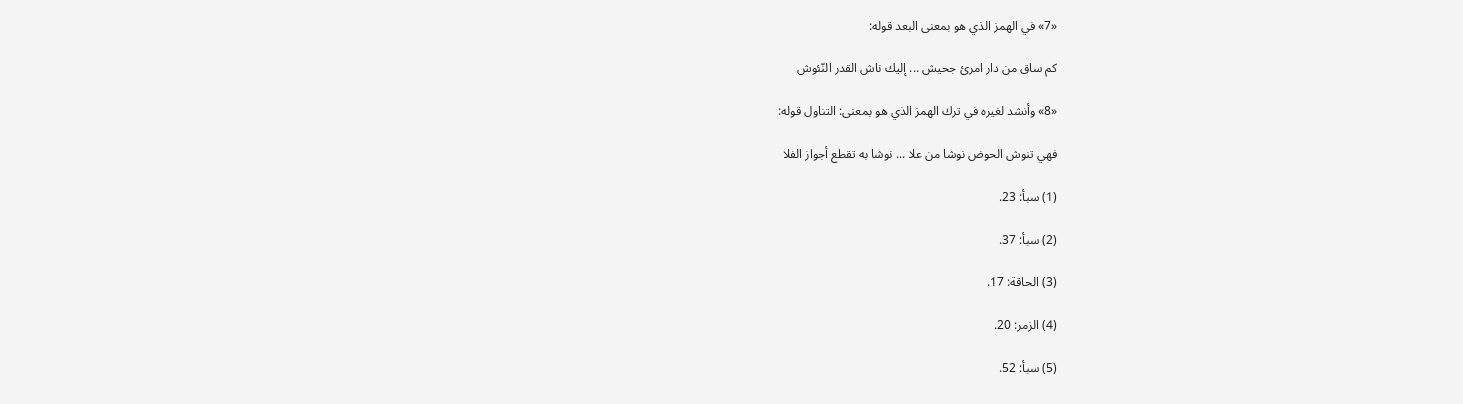«7» في الهمز الذي هو بمعنى البعد قوله:

كم ساق من دار امرئ جحيش ... إليك ناش القدر النّئوش

«8» وأنشد لغيره في ترك الهمز الذي هو بمعنى: التناول قوله:

فهي تنوش الحوض نوشا من علا ... نوشا به تقطع أجواز الفلا

(1) سبأ: 23.

(2) سبأ: 37.

(3) الحاقة: 17.

(4) الزمر: 20.

(5) سبأ: 52.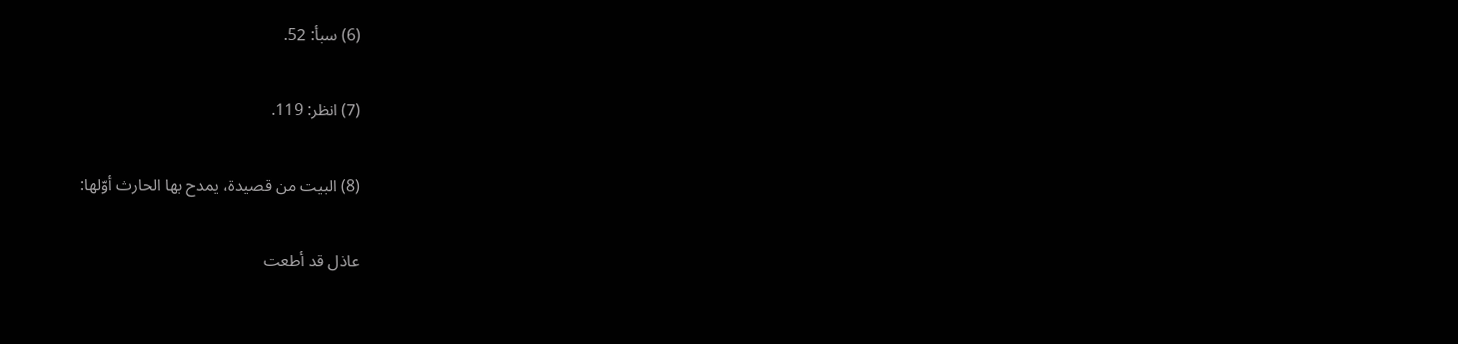(6) سبأ: 52.

(7) انظر: 119.

(8) البيت من قصيدة، يمدح بها الحارث أوّلها:

عاذل قد أطعت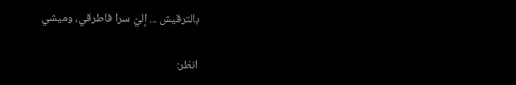بالترقيش ... إليّ سرا فاطرقي، وميشي

انظر: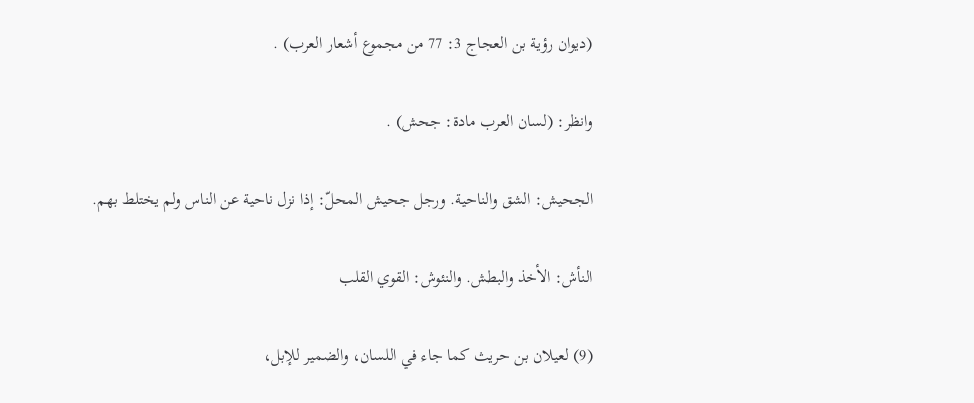(ديوان رؤية بن العجاج 3: 77 من مجموع أشعار العرب) .

وانظر: (لسان العرب مادة: جحش) .

الجحيش: الشق والناحية. ورجل جحيش المحلّ: إذا نزل ناحية عن الناس ولم يختلط بهم.

النأش: الأخذ والبطش. والنئوش: القوي القلب

(9) لعيلان بن حريث كما جاء في اللسان، والضمير للإبل،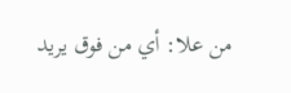من علا: أي من فوق يريد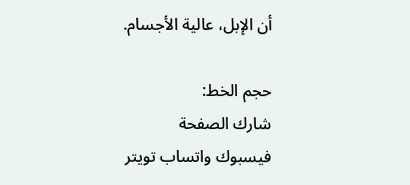أن الإبل، عالية الأجسام.

حجم الخط:
شارك الصفحة
فيسبوك واتساب تويتر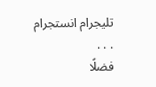تليجرام انستجرام
. . .
فضلًا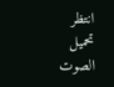انتظر تحميل الصوت